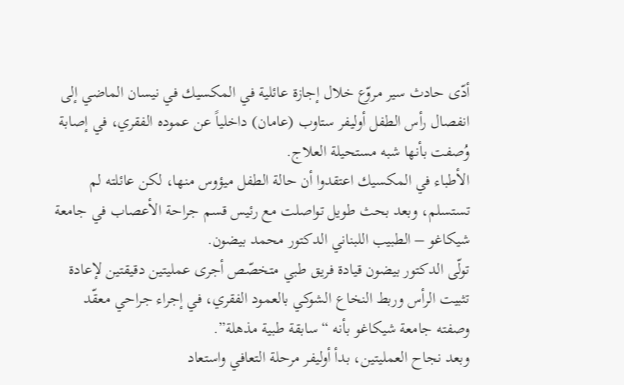أدّى حادث سير مروّع خلال إجازة عائلية في المكسيك في نيسان الماضي إلى انفصال رأس الطفل أوليفر ستاوب (عامان) داخلياً عن عموده الفقري، في إصابة وُصفت بأنها شبه مستحيلة العلاج.
الأطباء في المكسيك اعتقدوا أن حالة الطفل ميؤوس منها، لكن عائلته لم تستسلم، وبعد بحث طويل تواصلت مع رئيس قسم جراحة الأعصاب في جامعة شيكاغو – الطبيب اللبناني الدكتور محمد بيضون.
تولّى الدكتور بيضون قيادة فريق طبي متخصّص أجرى عمليتين دقيقتين لإعادة تثبيت الرأس وربط النخاع الشوكي بالعمود الفقري، في إجراء جراحي معقّد وصفته جامعة شيكاغو بأنه “سابقة طبية مذهلة”.
وبعد نجاح العمليتين، بدأ أوليفر مرحلة التعافي واستعاد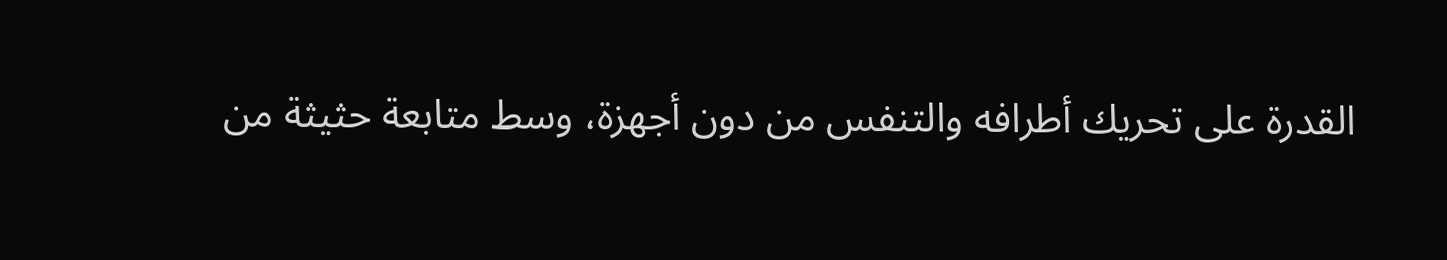القدرة على تحريك أطرافه والتنفس من دون أجهزة، وسط متابعة حثيثة من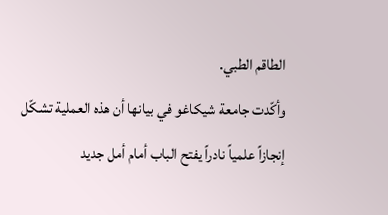الطاقم الطبي.
وأكّدت جامعة شيكاغو في بيانها أن هذه العملية تشكّل إنجازاً علمياً نادراً يفتح الباب أمام أمل جديد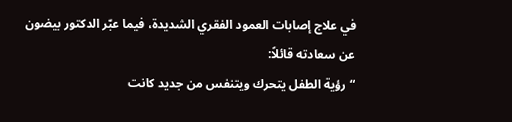في علاج إصابات العمود الفقري الشديدة، فيما عبّر الدكتور بيضون عن سعادته قائلاً:
“رؤية الطفل يتحرك ويتنفس من جديد كانت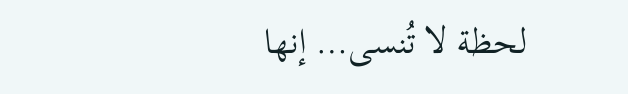لحظة لا تُنسى… إنها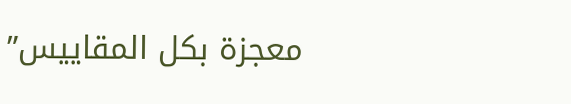معجزة بكل المقاييس”